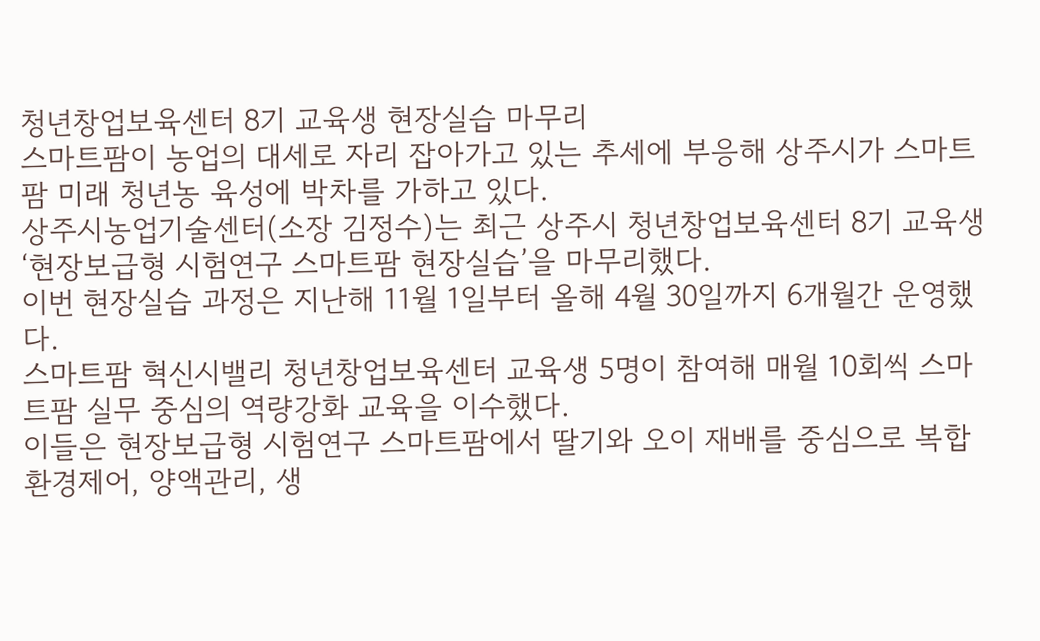청년창업보육센터 8기 교육생 현장실습 마무리
스마트팜이 농업의 대세로 자리 잡아가고 있는 추세에 부응해 상주시가 스마트팜 미래 청년농 육성에 박차를 가하고 있다.
상주시농업기술센터(소장 김정수)는 최근 상주시 청년창업보육센터 8기 교육생‘현장보급형 시험연구 스마트팜 현장실습’을 마무리했다.
이번 현장실습 과정은 지난해 11월 1일부터 올해 4월 30일까지 6개월간 운영했다.
스마트팜 혁신시밸리 청년창업보육센터 교육생 5명이 참여해 매월 10회씩 스마트팜 실무 중심의 역량강화 교육을 이수했다.
이들은 현장보급형 시험연구 스마트팜에서 딸기와 오이 재배를 중심으로 복합환경제어, 양액관리, 생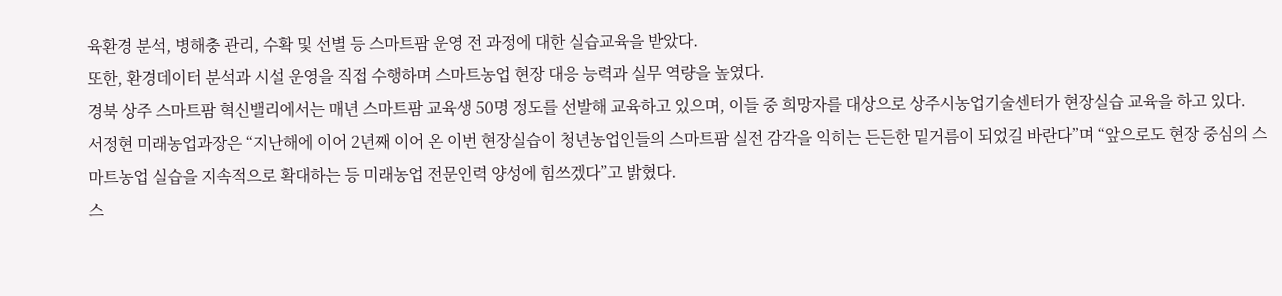육환경 분석, 병해충 관리, 수확 및 선별 등 스마트팜 운영 전 과정에 대한 실습교육을 받았다.
또한, 환경데이터 분석과 시설 운영을 직접 수행하며 스마트농업 현장 대응 능력과 실무 역량을 높였다.
경북 상주 스마트팜 혁신밸리에서는 매년 스마트팜 교육생 50명 정도를 선발해 교육하고 있으며, 이들 중 희망자를 대상으로 상주시농업기술센터가 현장실습 교육을 하고 있다.
서정현 미래농업과장은 “지난해에 이어 2년째 이어 온 이번 현장실습이 청년농업인들의 스마트팜 실전 감각을 익히는 든든한 밑거름이 되었길 바란다”며 “앞으로도 현장 중심의 스마트농업 실습을 지속적으로 확대하는 등 미래농업 전문인력 양성에 힘쓰겠다”고 밝혔다.
스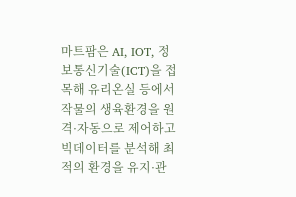마트팜은 AI, IOT, 정보통신기술(ICT)을 접목해 유리온실 등에서 작물의 생육환경을 원격·자동으로 제어하고 빅데이터를 분석해 최적의 환경을 유지·관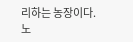리하는 농장이다.
노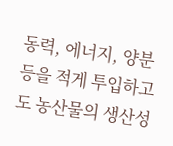동력, 에너지, 양분 등을 적게 투입하고도 농산물의 생산성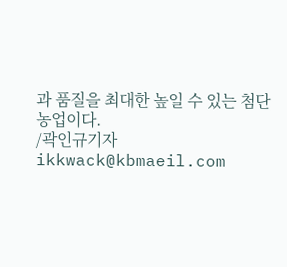과 품질을 최대한 높일 수 있는 첨단 농업이다.
/곽인규기자 ikkwack@kbmaeil.com